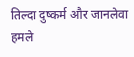तिल्दा दुष्कर्म और जानलेवा हमले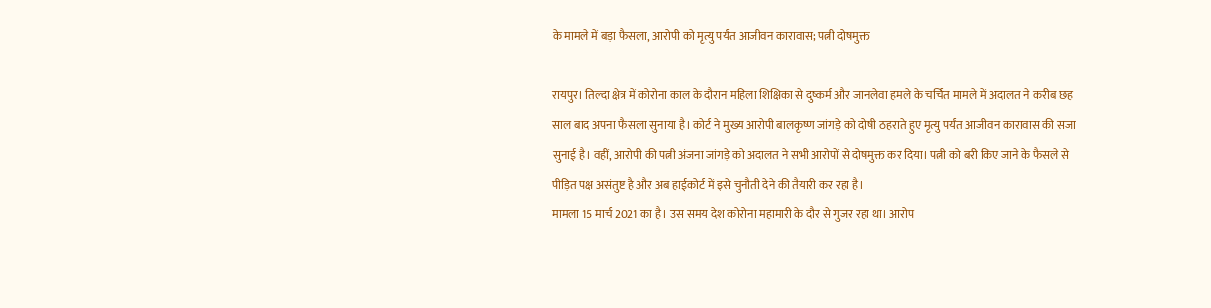के मामले में बड़ा फैसला, आरोपी को मृत्यु पर्यंत आजीवन कारावास; पत्नी दोषमुक्त

रायपुर। तिल्दा क्षेत्र में कोरोना काल के दौरान महिला शिक्षिका से दुष्कर्म और जानलेवा हमले के चर्चित मामले में अदालत ने करीब छह साल बाद अपना फैसला सुनाया है। कोर्ट ने मुख्य आरोपी बालकृष्ण जांगड़े को दोषी ठहराते हुए मृत्यु पर्यंत आजीवन कारावास की सजा सुनाई है। वहीं, आरोपी की पत्नी अंजना जांगड़े को अदालत ने सभी आरोपों से दोषमुक्त कर दिया। पत्नी को बरी किए जाने के फैसले से पीड़ित पक्ष असंतुष्ट है और अब हाईकोर्ट में इसे चुनौती देने की तैयारी कर रहा है।
मामला 15 मार्च 2021 का है। उस समय देश कोरोना महामारी के दौर से गुजर रहा था। आरोप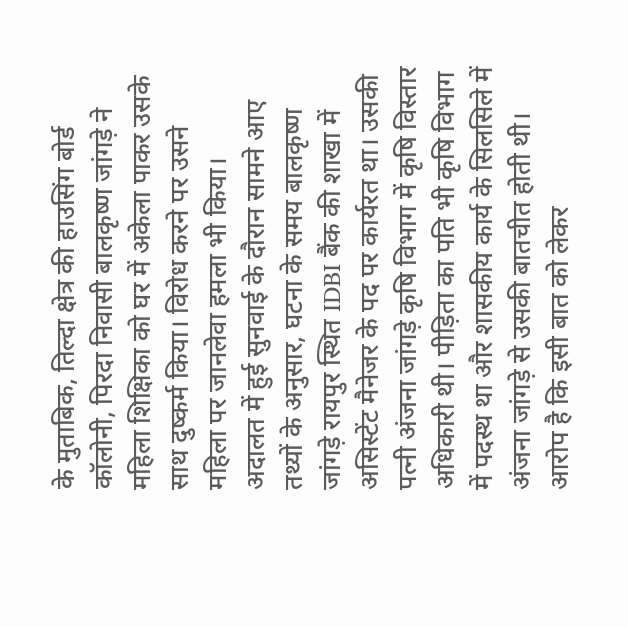के मुताबिक, तिल्दा क्षेत्र की हाउसिंग बोर्ड कॉलोनी, पिरदा निवासी बालकृष्ण जांगड़े ने महिला शिक्षिका को घर में अकेला पाकर उसके साथ दुष्कर्म किया। विरोध करने पर उसने महिला पर जानलेवा हमला भी किया।
अदालत में हुई सुनवाई के दौरान सामने आए तथ्यों के अनुसार, घटना के समय बालकृष्ण जांगड़े रायपुर स्थित IDBI बैंक की शाखा में असिस्टेंट मैनेजर के पद पर कार्यरत था। उसकी पत्नी अंजना जांगड़े कृषि विभाग में कृषि विस्तार अधिकारी थी। पीड़िता का पति भी कृषि विभाग में पदस्थ था और शासकीय कार्य के सिलसिले में अंजना जांगड़े से उसकी बातचीत होती थी। आरोप है कि इसी बात को लेकर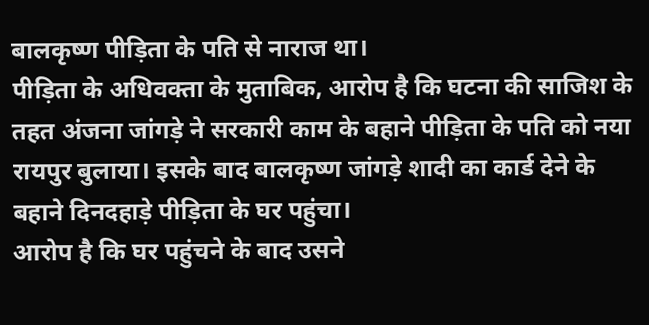बालकृष्ण पीड़िता के पति से नाराज था।
पीड़िता के अधिवक्ता के मुताबिक, आरोप है कि घटना की साजिश के तहत अंजना जांगड़े ने सरकारी काम के बहाने पीड़िता के पति को नया रायपुर बुलाया। इसके बाद बालकृष्ण जांगड़े शादी का कार्ड देने के बहाने दिनदहाड़े पीड़िता के घर पहुंचा।
आरोप है कि घर पहुंचने के बाद उसने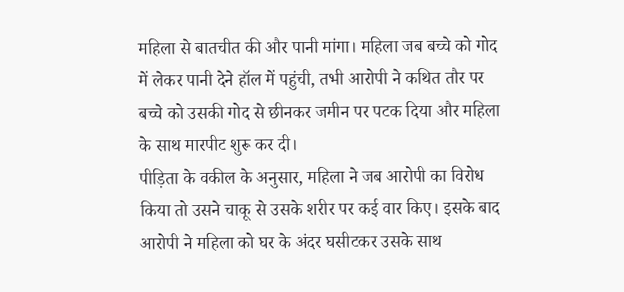महिला से बातचीत की और पानी मांगा। महिला जब बच्चे को गोद में लेकर पानी देने हॉल में पहुंची, तभी आरोपी ने कथित तौर पर बच्चे को उसकी गोद से छीनकर जमीन पर पटक दिया और महिला के साथ मारपीट शुरू कर दी।
पीड़िता के वकील के अनुसार, महिला ने जब आरोपी का विरोध किया तो उसने चाकू से उसके शरीर पर कई वार किए। इसके बाद आरोपी ने महिला को घर के अंदर घसीटकर उसके साथ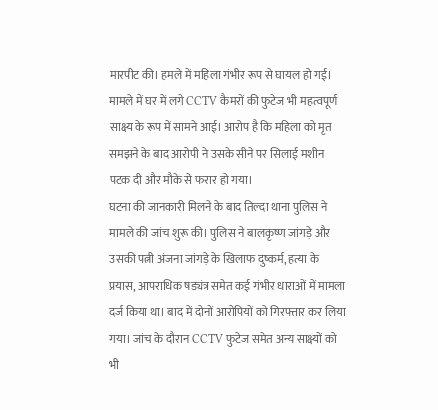मारपीट की। हमले में महिला गंभीर रूप से घायल हो गई।
मामले में घर में लगे CCTV कैमरों की फुटेज भी महत्वपूर्ण साक्ष्य के रूप में सामने आई। आरोप है कि महिला को मृत समझने के बाद आरोपी ने उसके सीने पर सिलाई मशीन पटक दी और मौके से फरार हो गया।
घटना की जानकारी मिलने के बाद तिल्दा थाना पुलिस ने मामले की जांच शुरू की। पुलिस ने बालकृष्ण जांगड़े और उसकी पत्नी अंजना जांगड़े के खिलाफ दुष्कर्म, हत्या के प्रयास, आपराधिक षड्यंत्र समेत कई गंभीर धाराओं में मामला दर्ज किया था। बाद में दोनों आरोपियों को गिरफ्तार कर लिया गया। जांच के दौरान CCTV फुटेज समेत अन्य साक्ष्यों को भी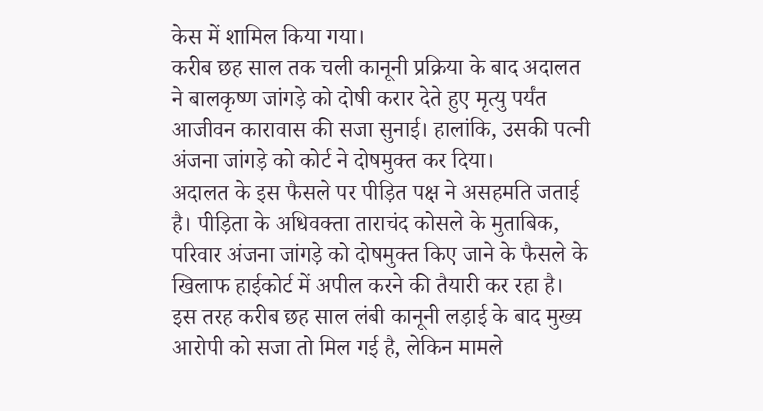केस में शामिल किया गया।
करीब छह साल तक चली कानूनी प्रक्रिया के बाद अदालत ने बालकृष्ण जांगड़े को दोषी करार देते हुए मृत्यु पर्यंत आजीवन कारावास की सजा सुनाई। हालांकि, उसकी पत्नी अंजना जांगड़े को कोर्ट ने दोषमुक्त कर दिया।
अदालत के इस फैसले पर पीड़ित पक्ष ने असहमति जताई है। पीड़िता के अधिवक्ता ताराचंद कोसले के मुताबिक, परिवार अंजना जांगड़े को दोषमुक्त किए जाने के फैसले के खिलाफ हाईकोर्ट में अपील करने की तैयारी कर रहा है।
इस तरह करीब छह साल लंबी कानूनी लड़ाई के बाद मुख्य आरोपी को सजा तो मिल गई है, लेकिन मामले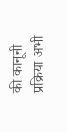की कानूनी प्रक्रिया अभी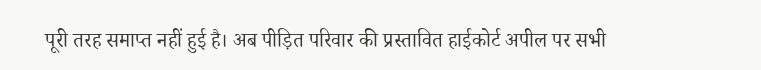पूरी तरह समाप्त नहीं हुई है। अब पीड़ित परिवार की प्रस्तावित हाईकोर्ट अपील पर सभी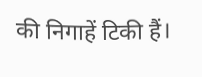की निगाहें टिकी हैं।